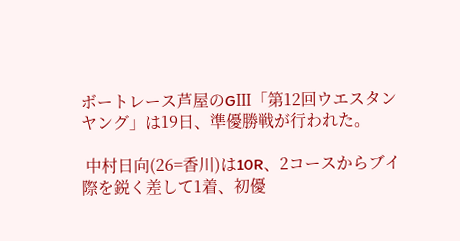ボートレース芦屋のGⅢ「第12回ウエスタンヤング」は19日、準優勝戦が行われた。

 中村日向(26=香川)は10R、2コースからブイ際を鋭く差して1着、初優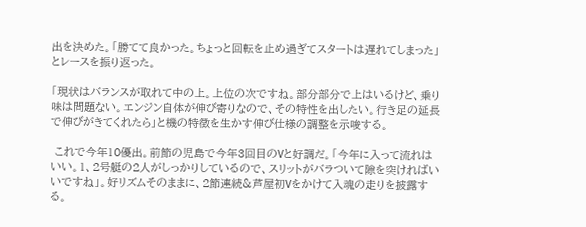出を決めた。「勝てて良かった。ちょっと回転を止め過ぎてスタートは遅れてしまった」とレースを振り返った。

「現状はバランスが取れて中の上。上位の次ですね。部分部分で上はいるけど、乗り味は問題ない。エンジン自体が伸び寄りなので、その特性を出したい。行き足の延長で伸びがきてくれたら」と機の特徴を生かす伸び仕様の調整を示唆する。

 これで今年10優出。前節の児島で今年3回目のVと好調だ。「今年に入って流れはいい。1、2号艇の2人がしっかりしているので、スリットがバラついて隙を突ければいいですね」。好リズムそのままに、2節連続&芦屋初Vをかけて入魂の走りを披露する。